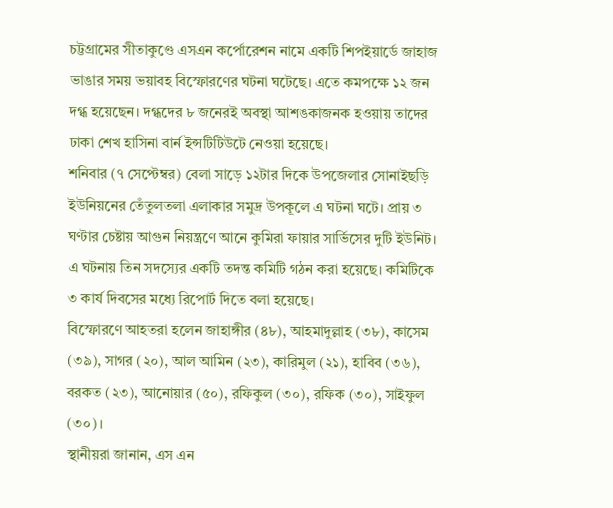চট্টগ্রামের সীতাকুণ্ডে এসএন কর্পোরেশন নামে একটি শিপইয়ার্ডে জাহাজ ভাঙার সময় ভয়াবহ বিস্ফোরণের ঘটনা ঘটেছে। এতে কমপক্ষে ১২ জন দগ্ধ হয়েছেন। দগ্ধদের ৮ জনেরই অবস্থা আশঙকাজনক হওয়ায় তাদের ঢাকা শেখ হাসিনা বার্ন ইন্সটিটিউটে নেওয়া হয়েছে।
শনিবার (৭ সেপ্টেম্বর) বেলা সাড়ে ১২টার দিকে উপজেলার সোনাইছড়ি ইউনিয়নের তেঁতুলতলা এলাকার সমুদ্র উপকূলে এ ঘটনা ঘটে। প্রায় ৩ ঘণ্টার চেষ্টায় আগুন নিয়ন্ত্রণে আনে কুমিরা ফায়ার সার্ভিসের দুটি ইউনিট। এ ঘটনায় তিন সদস্যের একটি তদন্ত কমিটি গঠন করা হয়েছে। কমিটিকে ৩ কার্য দিবসের মধ্যে রিপোর্ট দিতে বলা হয়েছে।
বিস্ফোরণে আহতরা হলেন জাহাঙ্গীর (৪৮), আহমাদুল্লাহ (৩৮), কাসেম (৩৯), সাগর (২০), আল আমিন (২৩), কারিমুল (২১), হাবিব (৩৬), বরকত (২৩), আনোয়ার (৫০), রফিকুল (৩০), রফিক (৩০), সাইফুল (৩০)।
স্থানীয়রা জানান, এস এন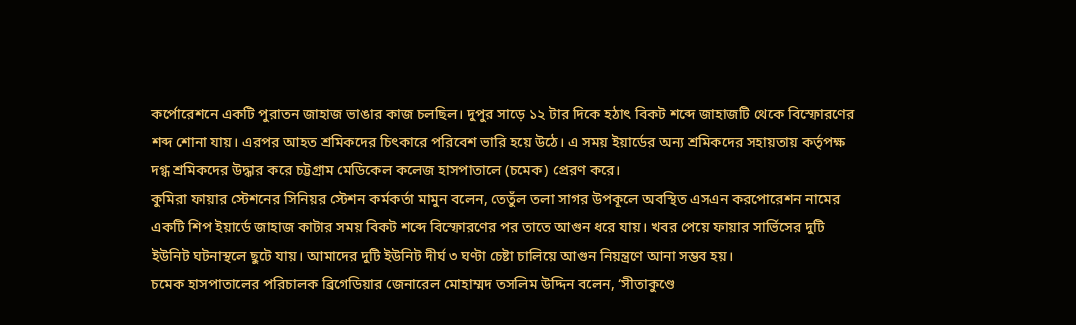কর্পোরেশনে একটি পুরাতন জাহাজ ভাঙার কাজ চলছিল। দুপুর সাড়ে ১২ টার দিকে হঠাৎ বিকট শব্দে জাহাজটি থেকে বিস্ফোরণের শব্দ শোনা যায়। এরপর আহত শ্রমিকদের চিৎকারে পরিবেশ ভারি হয়ে উঠে। এ সময় ইয়ার্ডের অন্য শ্রমিকদের সহায়তায় কর্তৃপক্ষ দগ্ধ শ্রমিকদের উদ্ধার করে চট্টগ্রাম মেডিকেল কলেজ হাসপাতালে (চমেক) প্রেরণ করে।
কুমিরা ফায়ার স্টেশনের সিনিয়র স্টেশন কর্মকর্তা মামুন বলেন, তেতুঁল তলা সাগর উপকূলে অবস্থিত এসএন করপোরেশন নামের একটি শিপ ইয়ার্ডে জাহাজ কাটার সময় বিকট শব্দে বিস্ফোরণের পর তাতে আগুন ধরে যায়। খবর পেয়ে ফায়ার সার্ভিসের দুটি ইউনিট ঘটনাস্থলে ছুটে যায়। আমাদের দুটি ইউনিট দীর্ঘ ৩ ঘণ্টা চেষ্টা চালিয়ে আগুন নিয়ন্ত্রণে আনা সম্ভব হয়।
চমেক হাসপাতালের পরিচালক ব্রিগেডিয়ার জেনারেল মোহাম্মদ তসলিম উদ্দিন বলেন, ‘সীতাকুণ্ডে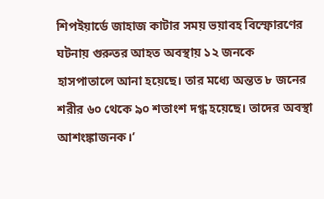শিপইয়ার্ডে জাহাজ কাটার সময় ভয়াবহ বিস্ফোরণের ঘটনায় গুরুতর আহত অবস্থায় ১২ জনকে হাসপাতালে আনা হয়েছে। তার মধ্যে অন্তত ৮ জনের শরীর ৬০ থেকে ৯০ শতাংশ দগ্ধ হয়েছে। তাদের অবস্থা আশংঙ্কাজনক।’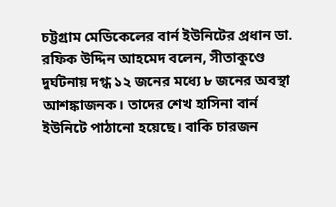চট্টগ্রাম মেডিকেলের বার্ন ইউনিটের প্রধান ডা. রফিক উদ্দিন আহমেদ বলেন, সীতাকুণ্ডে দুর্ঘটনায় দগ্ধ ১২ জনের মধ্যে ৮ জনের অবস্থা আশঙ্কাজনক। তাদের শেখ হাসিনা বার্ন ইউনিটে পাঠানো হয়েছে। বাকি চারজন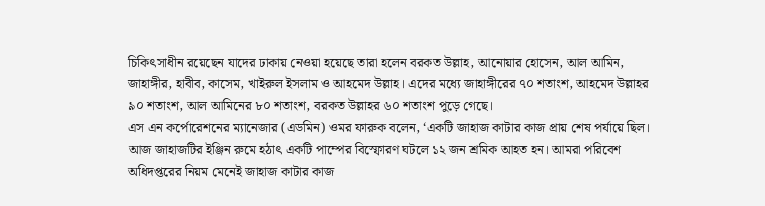চিকিৎসাধীন রয়েছেন যাদের ঢাকায় নেওয়া হয়েছে তারা হলেন বরকত উল্লাহ, আনোয়ার হোসেন, আল আমিন, জাহাঙ্গীর, হাবীব, কাসেম, খাইরুল ইসলাম ও আহমেদ উল্লাহ। এদের মধ্যে জাহাঙ্গীরের ৭০ শতাংশ, আহমেদ উল্লাহর ৯০ শতাংশ, আল আমিনের ৮০ শতাংশ, বরকত উল্লাহর ৬০ শতাংশ পুড়ে গেছে।
এস এন কর্পোরেশনের ম্যানেজার (এডমিন) ওমর ফারুক বলেন, ‘একটি জাহাজ কাটার কাজ প্রায় শেষ পর্যায়ে ছিল। আজ জাহাজটির ইঞ্জিন রুমে হঠাৎ একটি পাম্পের বিস্ফোরণ ঘটলে ১২ জন শ্রমিক আহত হন। আমরা পরিবেশ অধিদপ্তরের নিয়ম মেনেই জাহাজ কাটার কাজ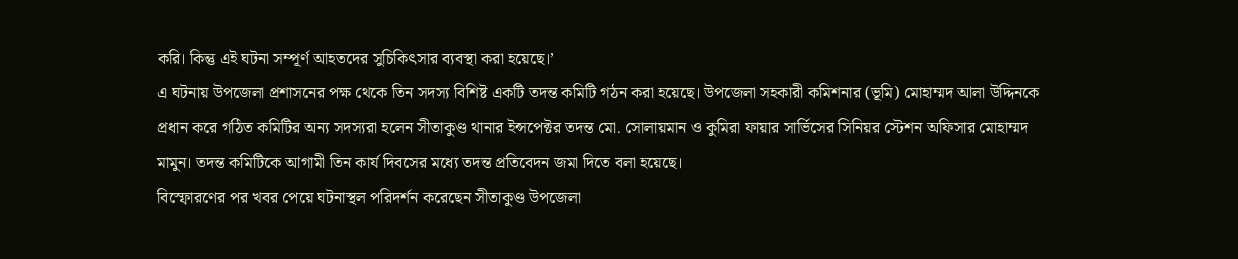করি। কিন্তু এই ঘটনা সম্পূর্ণ আহতদের সুচিকিৎসার ব্যবস্থা করা হয়েছে।’
এ ঘটনায় উপজেলা প্রশাসনের পক্ষ থেকে তিন সদস্য বিশিষ্ট একটি তদন্ত কমিটি গঠন করা হয়েছে। উপজেলা সহকারী কমিশনার (ভূমি) মোহাম্মদ আলা উদ্দিনকে প্রধান করে গঠিত কমিটির অন্য সদস্যরা হলেন সীতাকুণ্ড থানার ইন্সপেক্টর তদন্ত মো. সোলায়মান ও কুমিরা ফায়ার সার্ভিসের সিনিয়র স্টেশন অফিসার মোহাম্মদ মামুন। তদন্ত কমিটিকে আগামী তিন কার্য দিবসের মধ্যে তদন্ত প্রতিবেদন জমা দিতে বলা হয়েছে।
বিস্ফোরণের পর খবর পেয়ে ঘটনাস্থল পরিদর্শন করেছেন সীতাকুণ্ড উপজেলা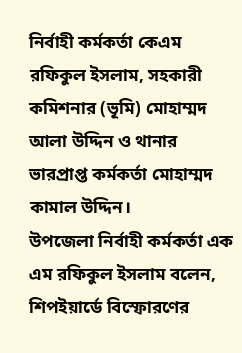নির্বাহী কর্মকর্তা কেএম রফিকুল ইসলাম, সহকারী কমিশনার (ভূমি) মোহাম্মদ আলা উদ্দিন ও থানার ভারপ্রাপ্ত কর্মকর্তা মোহাম্মদ কামাল উদ্দিন।
উপজেলা নির্বাহী কর্মকর্তা এক এম রফিকুল ইসলাম বলেন, শিপইয়ার্ডে বিস্ফোরণের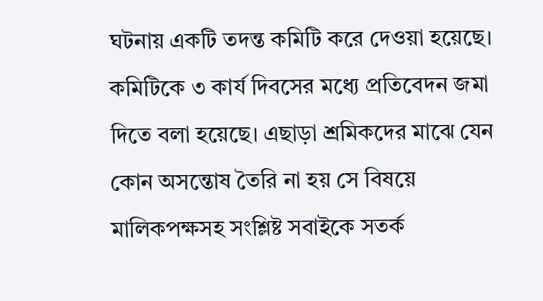ঘটনায় একটি তদন্ত কমিটি করে দেওয়া হয়েছে। কমিটিকে ৩ কার্য দিবসের মধ্যে প্রতিবেদন জমা দিতে বলা হয়েছে। এছাড়া শ্রমিকদের মাঝে যেন কোন অসন্তোষ তৈরি না হয় সে বিষয়ে মালিকপক্ষসহ সংশ্লিষ্ট সবাইকে সতর্ক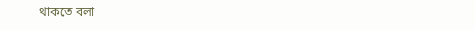থাকতে বলা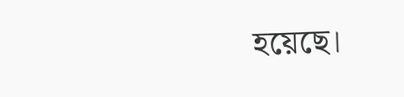হয়েছে।